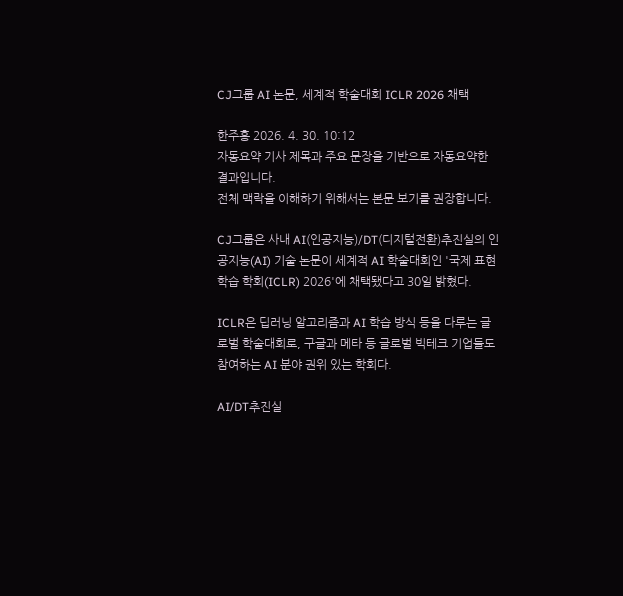CJ그룹 AI 논문, 세계적 학술대회 ICLR 2026 채택

한주홍 2026. 4. 30. 10:12
자동요약 기사 제목과 주요 문장을 기반으로 자동요약한 결과입니다.
전체 맥락을 이해하기 위해서는 본문 보기를 권장합니다.

CJ그룹은 사내 AI(인공지능)/DT(디지털전환)추진실의 인공지능(AI) 기술 논문이 세계적 AI 학술대회인 '국제 표현 학습 학회(ICLR) 2026'에 채택됐다고 30일 밝혔다.

ICLR은 딥러닝 알고리즘과 AI 학습 방식 등을 다루는 글로벌 학술대회로, 구글과 메타 등 글로벌 빅테크 기업들도 참여하는 AI 분야 권위 있는 학회다.

AI/DT추진실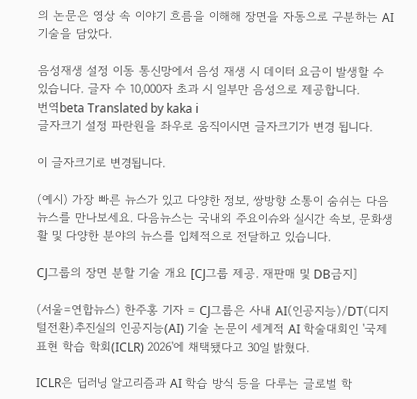의 논문은 영상 속 이야기 흐름을 이해해 장면을 자동으로 구분하는 AI 기술을 담았다.

음성재생 설정 이동 통신망에서 음성 재생 시 데이터 요금이 발생할 수 있습니다. 글자 수 10,000자 초과 시 일부만 음성으로 제공합니다.
번역beta Translated by kaka i
글자크기 설정 파란원을 좌우로 움직이시면 글자크기가 변경 됩니다.

이 글자크기로 변경됩니다.

(예시) 가장 빠른 뉴스가 있고 다양한 정보, 쌍방향 소통이 숨쉬는 다음뉴스를 만나보세요. 다음뉴스는 국내외 주요이슈와 실시간 속보, 문화생활 및 다양한 분야의 뉴스를 입체적으로 전달하고 있습니다.

CJ그룹의 장면 분할 기술 개요 [CJ그룹 제공. 재판매 및 DB금지]

(서울=연합뉴스) 한주홍 기자 = CJ그룹은 사내 AI(인공지능)/DT(디지털전환)추진실의 인공지능(AI) 기술 논문이 세계적 AI 학술대회인 '국제 표현 학습 학회(ICLR) 2026'에 채택됐다고 30일 밝혔다.

ICLR은 딥러닝 알고리즘과 AI 학습 방식 등을 다루는 글로벌 학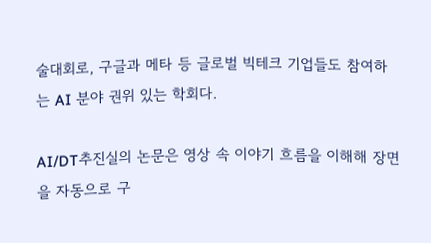술대회로, 구글과 메타 등 글로벌 빅테크 기업들도 참여하는 AI 분야 권위 있는 학회다.

AI/DT추진실의 논문은 영상 속 이야기 흐름을 이해해 장면을 자동으로 구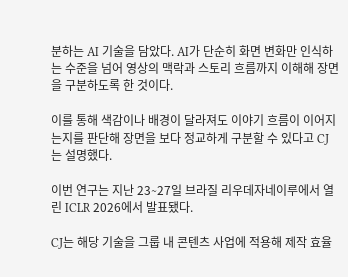분하는 AI 기술을 담았다. AI가 단순히 화면 변화만 인식하는 수준을 넘어 영상의 맥락과 스토리 흐름까지 이해해 장면을 구분하도록 한 것이다.

이를 통해 색감이나 배경이 달라져도 이야기 흐름이 이어지는지를 판단해 장면을 보다 정교하게 구분할 수 있다고 CJ는 설명했다.

이번 연구는 지난 23∼27일 브라질 리우데자네이루에서 열린 ICLR 2026에서 발표됐다.

CJ는 해당 기술을 그룹 내 콘텐츠 사업에 적용해 제작 효율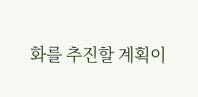화를 추진할 계획이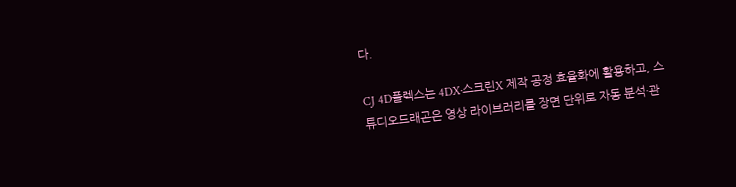다.

CJ 4D플렉스는 4DX·스크린X 제작 공정 효율화에 활용하고, 스튜디오드래곤은 영상 라이브러리를 장면 단위로 자동 분석·관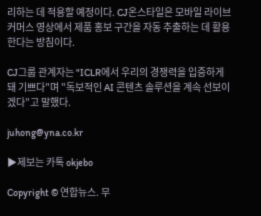리하는 데 적용할 예정이다. CJ온스타일은 모바일 라이브커머스 영상에서 제품 홍보 구간을 자동 추출하는 데 활용한다는 방침이다.

CJ그룹 관계자는 "ICLR에서 우리의 경쟁력을 입증하게 돼 기쁘다"며 "독보적인 AI 콘텐츠 솔루션을 계속 선보이겠다"고 말했다.

juhong@yna.co.kr

▶제보는 카톡 okjebo

Copyright © 연합뉴스. 무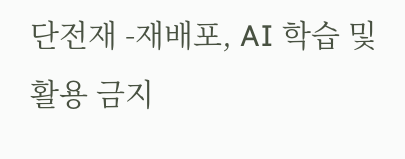단전재 -재배포, AI 학습 및 활용 금지